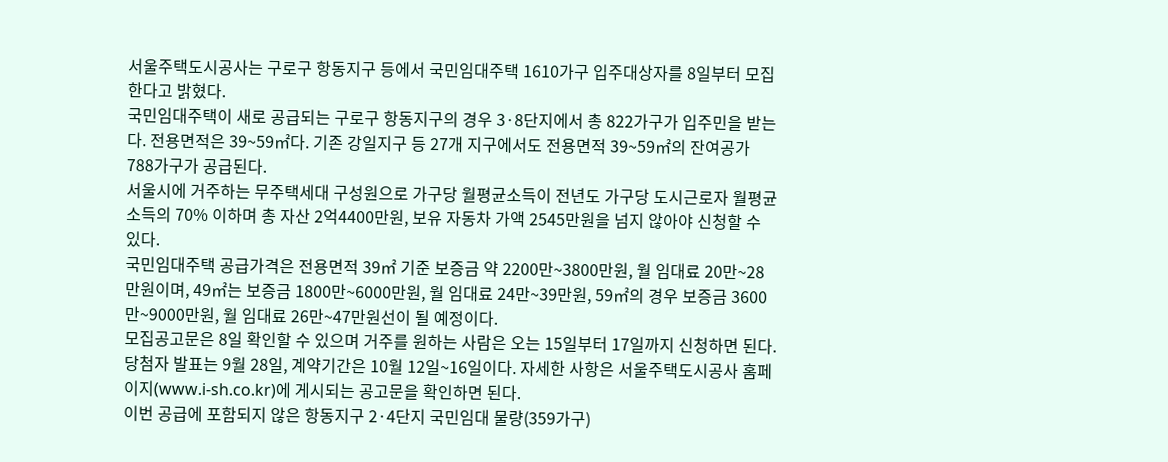서울주택도시공사는 구로구 항동지구 등에서 국민임대주택 1610가구 입주대상자를 8일부터 모집한다고 밝혔다.
국민임대주택이 새로 공급되는 구로구 항동지구의 경우 3·8단지에서 총 822가구가 입주민을 받는다. 전용면적은 39~59㎡다. 기존 강일지구 등 27개 지구에서도 전용면적 39~59㎡의 잔여공가 788가구가 공급된다.
서울시에 거주하는 무주택세대 구성원으로 가구당 월평균소득이 전년도 가구당 도시근로자 월평균 소득의 70% 이하며 총 자산 2억4400만원, 보유 자동차 가액 2545만원을 넘지 않아야 신청할 수 있다.
국민임대주택 공급가격은 전용면적 39㎡ 기준 보증금 약 2200만~3800만원, 월 임대료 20만~28만원이며, 49㎡는 보증금 1800만~6000만원, 월 임대료 24만~39만원, 59㎡의 경우 보증금 3600만~9000만원, 월 임대료 26만~47만원선이 될 예정이다.
모집공고문은 8일 확인할 수 있으며 거주를 원하는 사람은 오는 15일부터 17일까지 신청하면 된다. 당첨자 발표는 9월 28일, 계약기간은 10월 12일~16일이다. 자세한 사항은 서울주택도시공사 홈페이지(www.i-sh.co.kr)에 게시되는 공고문을 확인하면 된다.
이번 공급에 포함되지 않은 항동지구 2·4단지 국민임대 물량(359가구)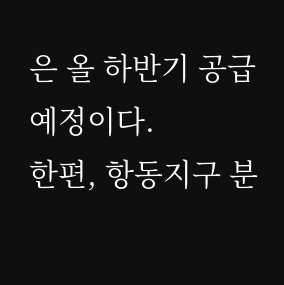은 올 하반기 공급 예정이다.
한편, 항동지구 분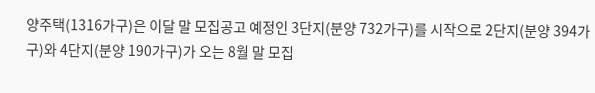양주택(1316가구)은 이달 말 모집공고 예정인 3단지(분양 732가구)를 시작으로 2단지(분양 394가구)와 4단지(분양 190가구)가 오는 8월 말 모집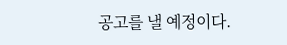공고를 낼 예정이다.